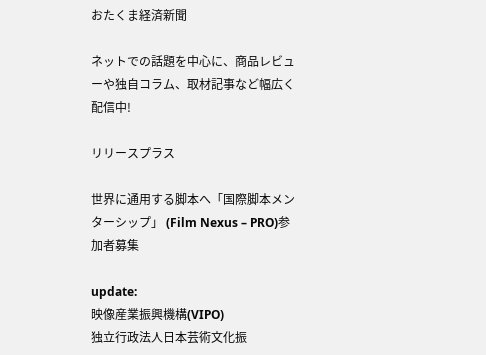おたくま経済新聞

ネットでの話題を中心に、商品レビューや独自コラム、取材記事など幅広く配信中!

リリースプラス

世界に通用する脚本へ「国際脚本メンターシップ」 (Film Nexus – PRO)参加者募集

update:
映像産業振興機構(VIPO)
独立行政法人日本芸術文化振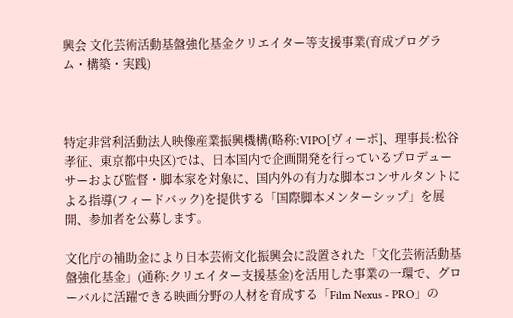興会 文化芸術活動基盤強化基金クリエイター等支援事業(育成プログラム・構築・実践)



特定非営利活動法人映像産業振興機構(略称:VIPO[ヴィーポ]、理事長:松谷孝征、東京都中央区)では、日本国内で企画開発を行っているプロデューサーおよび監督・脚本家を対象に、国内外の有力な脚本コンサルタントによる指導(フィードバック)を提供する「国際脚本メンターシップ」を展開、参加者を公募します。

文化庁の補助金により日本芸術文化振興会に設置された「文化芸術活動基盤強化基金」(通称:クリエイター支援基金)を活用した事業の一環で、グローバルに活躍できる映画分野の人材を育成する「Film Nexus - PRO」の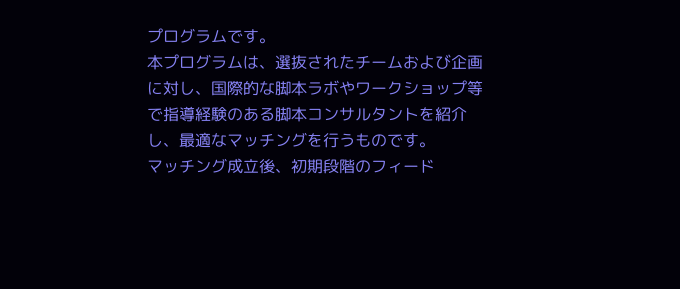プログラムです。
本プログラムは、選抜されたチームおよび企画に対し、国際的な脚本ラボやワークショップ等で指導経験のある脚本コンサルタントを紹介し、最適なマッチングを行うものです。
マッチング成立後、初期段階のフィード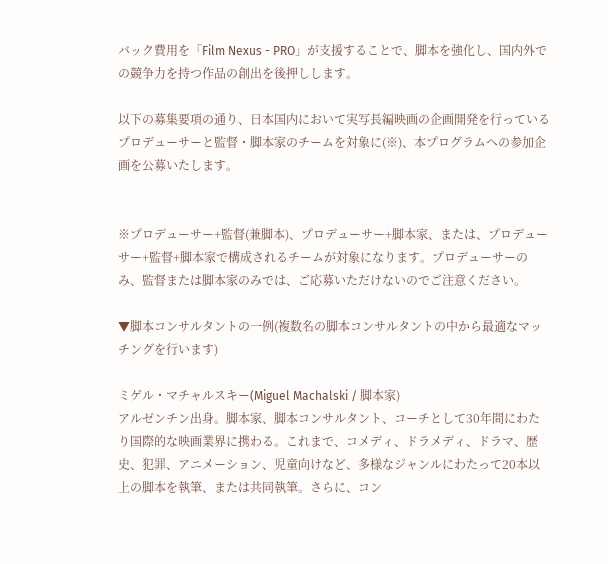バック費用を「Film Nexus - PRO」が支援することで、脚本を強化し、国内外での競争力を持つ作品の創出を後押しします。

以下の募集要項の通り、日本国内において実写長編映画の企画開発を行っているプロデューサーと監督・脚本家のチームを対象に(※)、本プログラムへの参加企画を公募いたします。


※プロデューサー+監督(兼脚本)、プロデューサー+脚本家、または、プロデューサー+監督+脚本家で構成されるチームが対象になります。プロデューサーのみ、監督または脚本家のみでは、ご応募いただけないのでご注意ください。

▼脚本コンサルタントの一例(複数名の脚本コンサルタントの中から最適なマッチングを行います)

ミゲル・マチャルスキー(Miguel Machalski / 脚本家)
アルゼンチン出身。脚本家、脚本コンサルタント、コーチとして30年間にわたり国際的な映画業界に携わる。これまで、コメディ、ドラメディ、ドラマ、歴史、犯罪、アニメーション、児童向けなど、多様なジャンルにわたって20本以上の脚本を執筆、または共同執筆。さらに、コン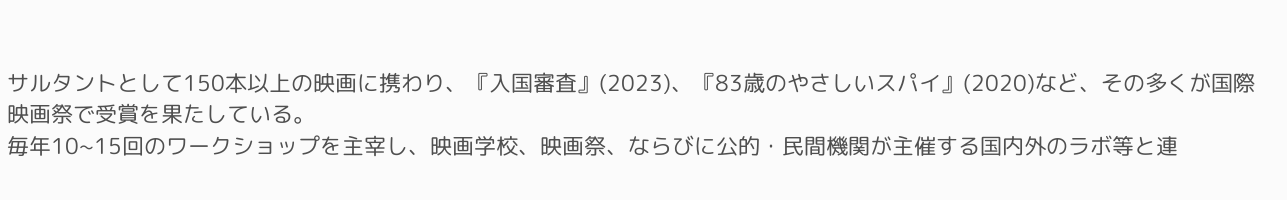サルタントとして150本以上の映画に携わり、『入国審査』(2023)、『83歳のやさしいスパイ』(2020)など、その多くが国際映画祭で受賞を果たしている。
毎年10~15回のワークショップを主宰し、映画学校、映画祭、ならびに公的・民間機関が主催する国内外のラボ等と連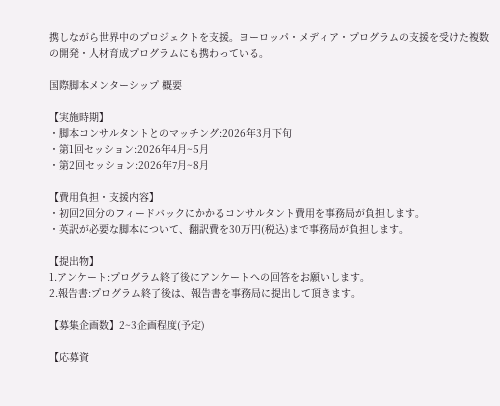携しながら世界中のプロジェクトを支援。ヨーロッパ・メディア・プログラムの支援を受けた複数の開発・人材育成プログラムにも携わっている。

国際脚本メンターシップ 概要

【実施時期】
・脚本コンサルタントとのマッチング:2026年3月下旬
・第1回セッション:2026年4月~5月
・第2回セッション:2026年7月~8月

【費用負担・支援内容】
・初回2回分のフィードバックにかかるコンサルタント費用を事務局が負担します。
・英訳が必要な脚本について、翻訳費を30万円(税込)まで事務局が負担します。

【提出物】
1.アンケート:プログラム終了後にアンケートへの回答をお願いします。
2.報告書:プログラム終了後は、報告書を事務局に提出して頂きます。

【募集企画数】2~3企画程度(予定)

【応募資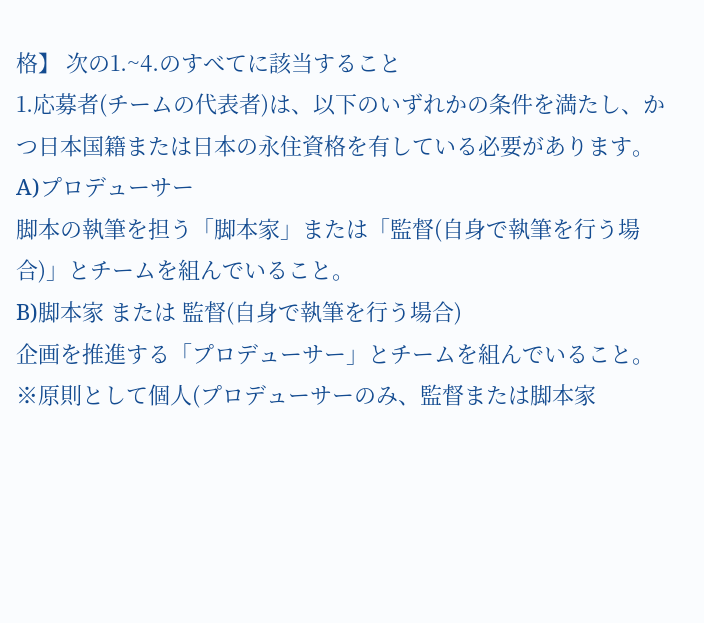格】 次の1.~4.のすべてに該当すること
1.応募者(チームの代表者)は、以下のいずれかの条件を満たし、かつ日本国籍または日本の永住資格を有している必要があります。
A)プロデューサー
脚本の執筆を担う「脚本家」または「監督(自身で執筆を行う場合)」とチームを組んでいること。
B)脚本家 または 監督(自身で執筆を行う場合)
企画を推進する「プロデューサー」とチームを組んでいること。
※原則として個人(プロデューサーのみ、監督または脚本家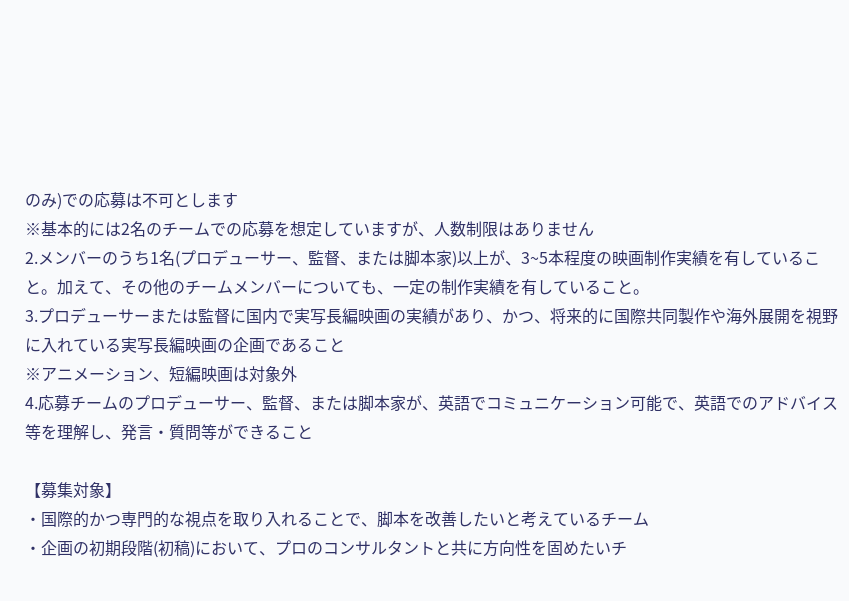のみ)での応募は不可とします
※基本的には2名のチームでの応募を想定していますが、人数制限はありません
2.メンバーのうち1名(プロデューサー、監督、または脚本家)以上が、3~5本程度の映画制作実績を有していること。加えて、その他のチームメンバーについても、一定の制作実績を有していること。
3.プロデューサーまたは監督に国内で実写長編映画の実績があり、かつ、将来的に国際共同製作や海外展開を視野に入れている実写長編映画の企画であること
※アニメーション、短編映画は対象外
4.応募チームのプロデューサー、監督、または脚本家が、英語でコミュニケーション可能で、英語でのアドバイス等を理解し、発言・質問等ができること

【募集対象】
・国際的かつ専門的な視点を取り入れることで、脚本を改善したいと考えているチーム
・企画の初期段階(初稿)において、プロのコンサルタントと共に方向性を固めたいチ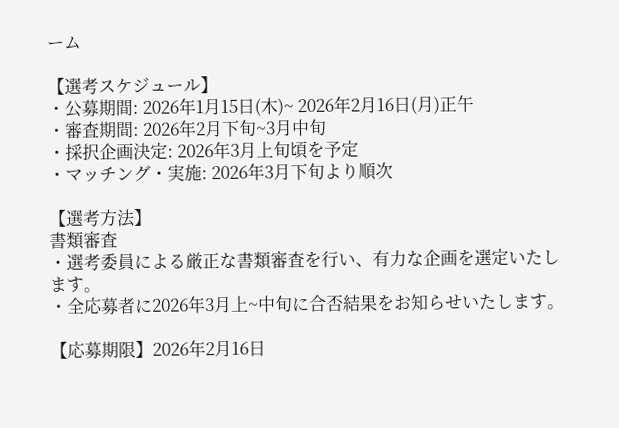ーム

【選考スケジュール】
・公募期間: 2026年1月15日(木)~ 2026年2月16日(月)正午
・審査期間: 2026年2月下旬~3月中旬
・採択企画決定: 2026年3月上旬頃を予定
・マッチング・実施: 2026年3月下旬より順次

【選考方法】
書類審査
・選考委員による厳正な書類審査を行い、有力な企画を選定いたします。
・全応募者に2026年3月上~中旬に合否結果をお知らせいたします。

【応募期限】2026年2月16日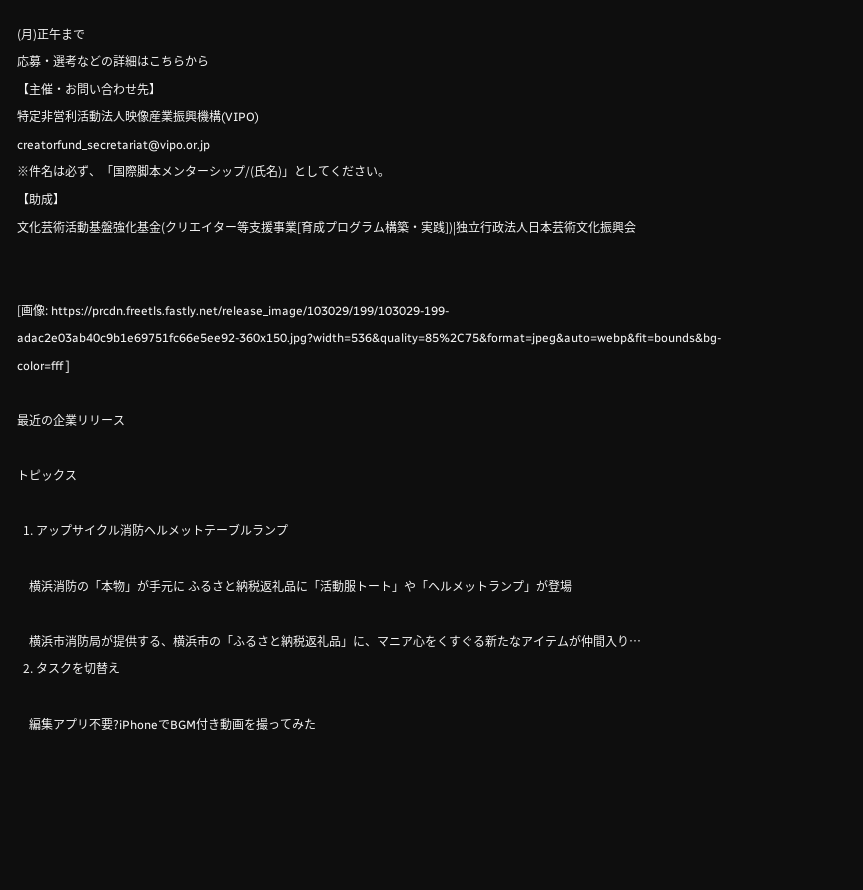(月)正午まで
応募・選考などの詳細はこちらから
【主催・お問い合わせ先】
特定非営利活動法人映像産業振興機構(VIPO)
creatorfund_secretariat@vipo.or.jp
※件名は必ず、「国際脚本メンターシップ/(氏名)」としてください。
【助成】
文化芸術活動基盤強化基金(クリエイター等支援事業[育成プログラム構築・実践])|独立行政法人日本芸術文化振興会


[画像: https://prcdn.freetls.fastly.net/release_image/103029/199/103029-199-adac2e03ab40c9b1e69751fc66e5ee92-360x150.jpg?width=536&quality=85%2C75&format=jpeg&auto=webp&fit=bounds&bg-color=fff ]

最近の企業リリース

トピックス

  1. アップサイクル消防ヘルメットテーブルランプ

    横浜消防の「本物」が手元に ふるさと納税返礼品に「活動服トート」や「ヘルメットランプ」が登場

    横浜市消防局が提供する、横浜市の「ふるさと納税返礼品」に、マニア心をくすぐる新たなアイテムが仲間入り…
  2. タスクを切替え

    編集アプリ不要?iPhoneでBGM付き動画を撮ってみた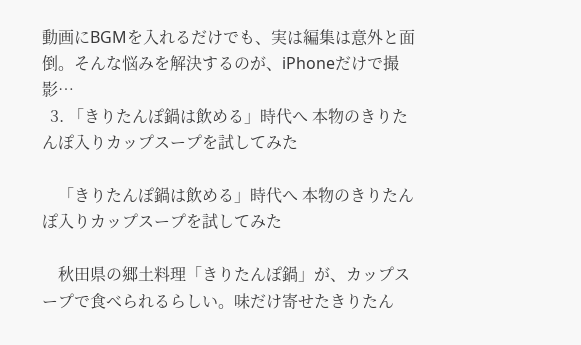動画にBGMを入れるだけでも、実は編集は意外と面倒。そんな悩みを解決するのが、iPhoneだけで撮影…
  3. 「きりたんぽ鍋は飲める」時代へ 本物のきりたんぽ入りカップスープを試してみた

    「きりたんぽ鍋は飲める」時代へ 本物のきりたんぽ入りカップスープを試してみた

    秋田県の郷土料理「きりたんぽ鍋」が、カップスープで食べられるらしい。味だけ寄せたきりたん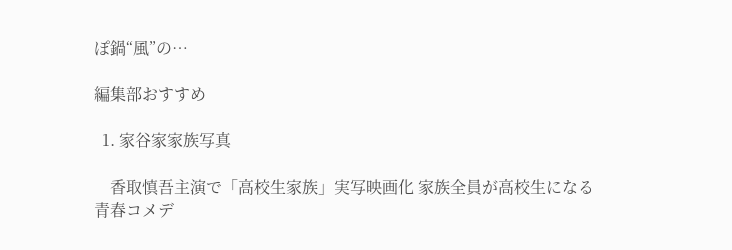ぽ鍋“風”の…

編集部おすすめ

  1. 家⾕家家族写真

    香取慎吾主演で「高校生家族」実写映画化 家族全員が高校生になる青春コメデ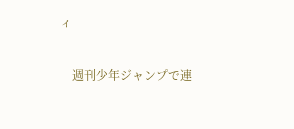ィ

    週刊少年ジャンプで連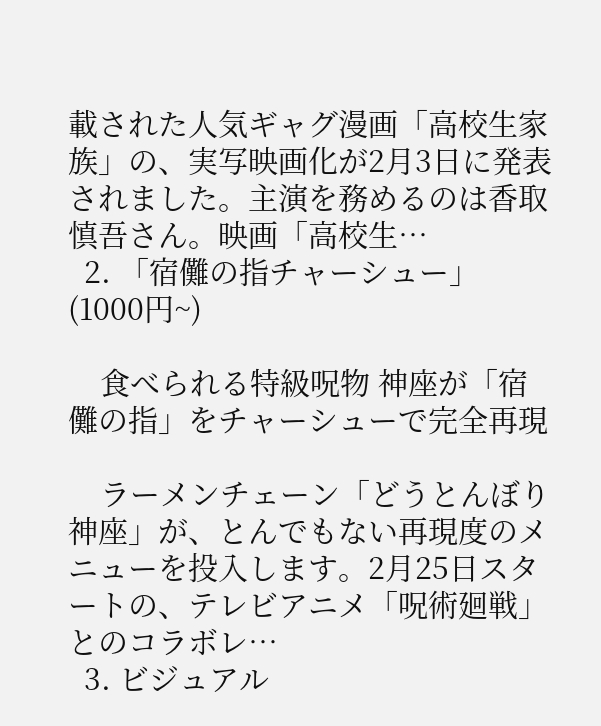載された人気ギャグ漫画「高校生家族」の、実写映画化が2月3日に発表されました。主演を務めるのは香取慎吾さん。映画「高校生…
  2. 「宿儺の指チャーシュー」(1000円~)

    食べられる特級呪物 神座が「宿儺の指」をチャーシューで完全再現

    ラーメンチェーン「どうとんぼり神座」が、とんでもない再現度のメニューを投入します。2月25日スタートの、テレビアニメ「呪術廻戦」とのコラボレ…
  3. ビジュアル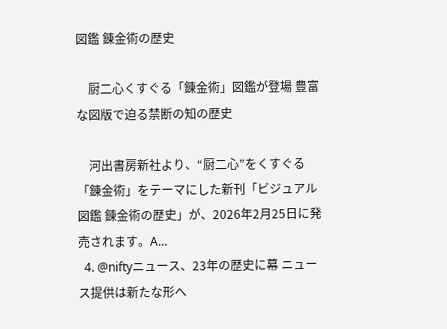図鑑 錬金術の歴史

    厨二心くすぐる「錬金術」図鑑が登場 豊富な図版で迫る禁断の知の歴史

    河出書房新社より、“厨二心”をくすぐる「錬金術」をテーマにした新刊「ビジュアル図鑑 錬金術の歴史」が、2026年2月25日に発売されます。A…
  4. @niftyニュース、23年の歴史に幕 ニュース提供は新たな形へ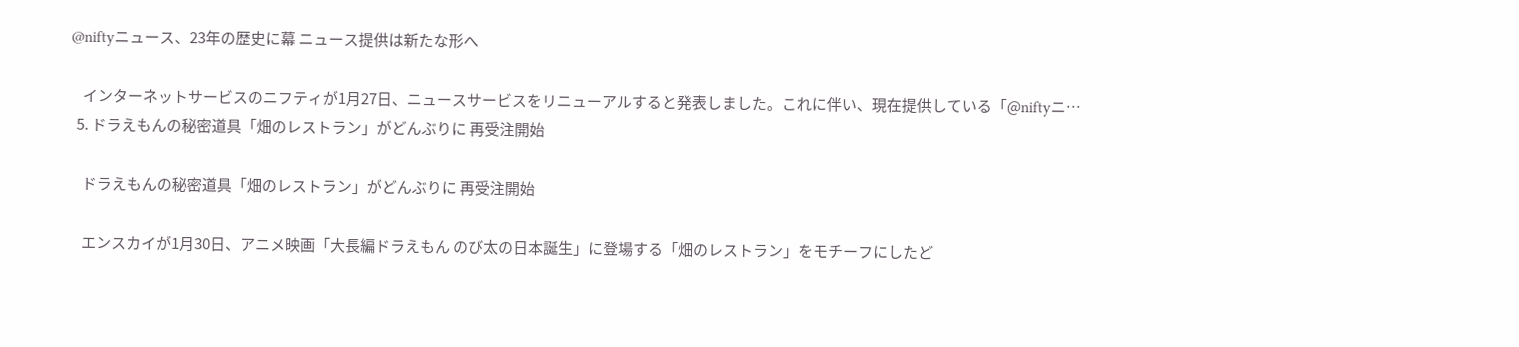@niftyニュース、23年の歴史に幕 ニュース提供は新たな形へ

    インターネットサービスのニフティが1月27日、ニュースサービスをリニューアルすると発表しました。これに伴い、現在提供している「@niftyニ…
  5. ドラえもんの秘密道具「畑のレストラン」がどんぶりに 再受注開始

    ドラえもんの秘密道具「畑のレストラン」がどんぶりに 再受注開始

    エンスカイが1月30日、アニメ映画「大長編ドラえもん のび太の日本誕生」に登場する「畑のレストラン」をモチーフにしたど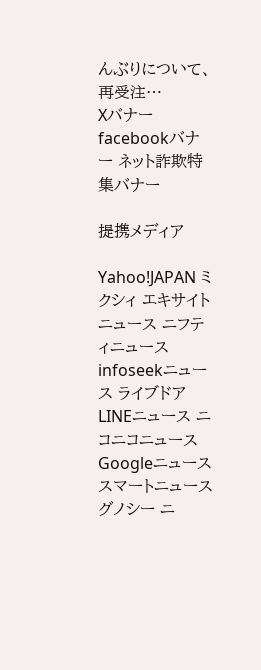んぶりについて、再受注…
Xバナー facebookバナー ネット詐欺特集バナー

提携メディア

Yahoo!JAPAN ミクシィ エキサイトニュース ニフティニュース infoseekニュース ライブドア LINEニュース ニコニコニュース Googleニュース スマートニュース グノシー ニ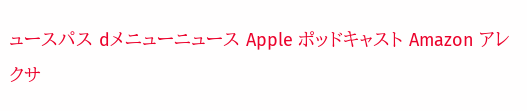ュースパス dメニューニュース Apple ポッドキャスト Amazon アレクサ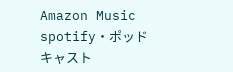Amazon Music spotify・ポッドキャスト